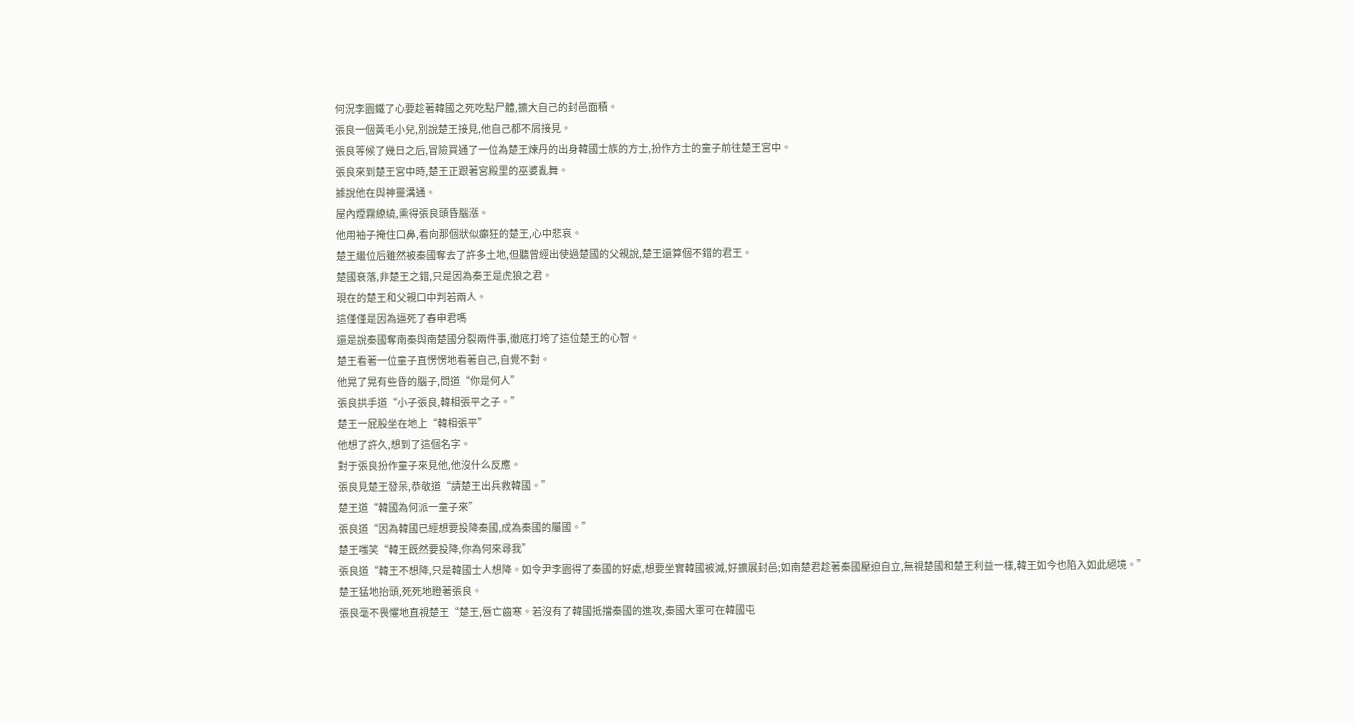何況李園鐵了心要趁著韓國之死吃點尸體,擴大自己的封邑面積。
張良一個黃毛小兒,別說楚王接見,他自己都不屑接見。
張良等候了幾日之后,冒險買通了一位為楚王煉丹的出身韓國士族的方士,扮作方士的童子前往楚王宮中。
張良來到楚王宮中時,楚王正跟著宮殿里的巫婆亂舞。
據說他在與神靈溝通。
屋內煙霧繚繞,熏得張良頭昏腦漲。
他用袖子掩住口鼻,看向那個狀似癲狂的楚王,心中悲哀。
楚王繼位后雖然被秦國奪去了許多土地,但聽曾經出使過楚國的父親說,楚王還算個不錯的君王。
楚國衰落,非楚王之錯,只是因為秦王是虎狼之君。
現在的楚王和父親口中判若兩人。
這僅僅是因為逼死了春申君嗎
還是說秦國奪南秦與南楚國分裂兩件事,徹底打垮了這位楚王的心智。
楚王看著一位童子直愣愣地看著自己,自覺不對。
他晃了晃有些昏的腦子,問道“你是何人”
張良拱手道“小子張良,韓相張平之子。”
楚王一屁股坐在地上“韓相張平”
他想了許久,想到了這個名字。
對于張良扮作童子來見他,他沒什么反應。
張良見楚王發呆,恭敬道“請楚王出兵救韓國。”
楚王道“韓國為何派一童子來”
張良道“因為韓國已經想要投降秦國,成為秦國的屬國。”
楚王嗤笑“韓王既然要投降,你為何來尋我”
張良道“韓王不想降,只是韓國士人想降。如令尹李園得了秦國的好處,想要坐實韓國被滅,好擴展封邑;如南楚君趁著秦國壓迫自立,無視楚國和楚王利益一樣,韓王如今也陷入如此絕境。”
楚王猛地抬頭,死死地瞪著張良。
張良毫不畏懼地直視楚王“楚王,唇亡齒寒。若沒有了韓國抵擋秦國的進攻,秦國大軍可在韓國屯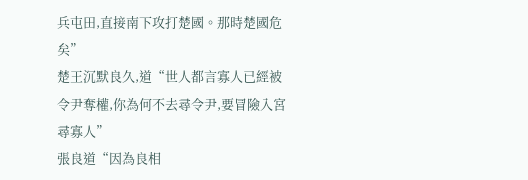兵屯田,直接南下攻打楚國。那時楚國危矣”
楚王沉默良久,道“世人都言寡人已經被令尹奪權,你為何不去尋令尹,要冒險入宮尋寡人”
張良道“因為良相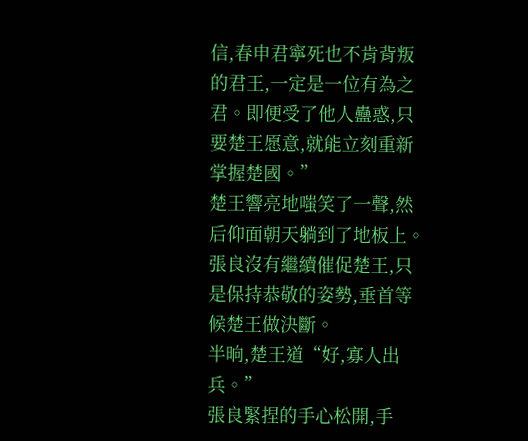信,春申君寧死也不肯背叛的君王,一定是一位有為之君。即便受了他人蠱惑,只要楚王愿意,就能立刻重新掌握楚國。”
楚王響亮地嗤笑了一聲,然后仰面朝天躺到了地板上。
張良沒有繼續催促楚王,只是保持恭敬的姿勢,垂首等候楚王做決斷。
半晌,楚王道“好,寡人出兵。”
張良緊捏的手心松開,手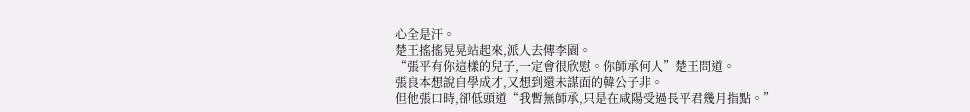心全是汗。
楚王搖搖晃晃站起來,派人去傳李園。
“張平有你這樣的兒子,一定會很欣慰。你師承何人”楚王問道。
張良本想說自學成才,又想到還未謀面的韓公子非。
但他張口時,卻低頭道“我暫無師承,只是在咸陽受過長平君幾月指點。”